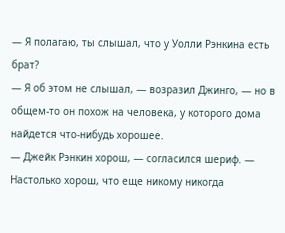— Я полагаю, ты слышал, что у Уолли Рэнкина есть брат?
— Я об этом не слышал, — возразил Джинго, — но в общем-то он похож на человека, у которого дома найдется что-нибудь хорошее.
— Джейк Рэнкин хорош, — согласился шериф. — Настолько хорош, что еще никому никогда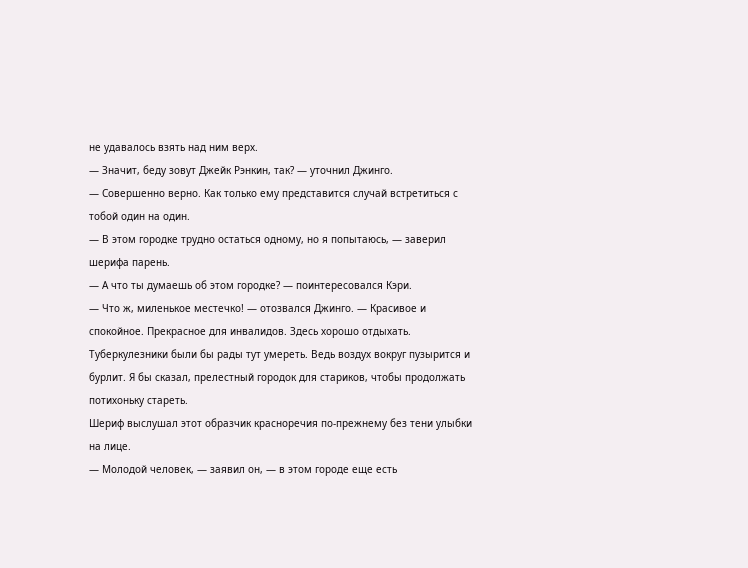не удавалось взять над ним верх.
— Значит, беду зовут Джейк Рэнкин, так? — уточнил Джинго.
— Совершенно верно. Как только ему представится случай встретиться с тобой один на один.
— В этом городке трудно остаться одному, но я попытаюсь, — заверил шерифа парень.
— А что ты думаешь об этом городке? — поинтересовался Кэри.
— Что ж, миленькое местечко! — отозвался Джинго. — Красивое и спокойное. Прекрасное для инвалидов. Здесь хорошо отдыхать. Туберкулезники были бы рады тут умереть. Ведь воздух вокруг пузырится и бурлит. Я бы сказал, прелестный городок для стариков, чтобы продолжать потихоньку стареть.
Шериф выслушал этот образчик красноречия по-прежнему без тени улыбки на лице.
— Молодой человек, — заявил он, — в этом городе еще есть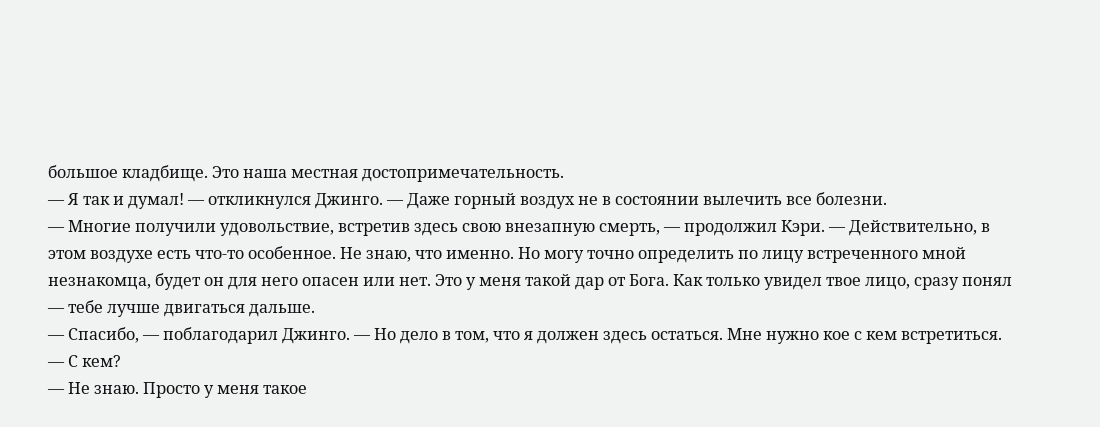большое кладбище. Это наша местная достопримечательность.
— Я так и думал! — откликнулся Джинго. — Даже горный воздух не в состоянии вылечить все болезни.
— Многие получили удовольствие, встретив здесь свою внезапную смерть, — продолжил Кэри. — Действительно, в этом воздухе есть что-то особенное. Не знаю, что именно. Но могу точно определить по лицу встреченного мной незнакомца, будет он для него опасен или нет. Это у меня такой дар от Бога. Как только увидел твое лицо, сразу понял — тебе лучше двигаться дальше.
— Спасибо, — поблагодарил Джинго. — Но дело в том, что я должен здесь остаться. Мне нужно кое с кем встретиться.
— С кем?
— Не знаю. Просто у меня такое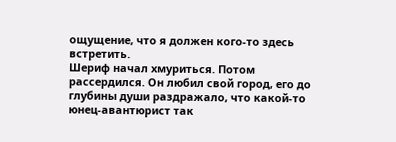ощущение, что я должен кого-то здесь встретить.
Шериф начал хмуриться. Потом рассердился. Он любил свой город, его до глубины души раздражало, что какой-то юнец-авантюрист так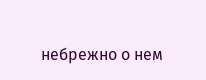небрежно о нем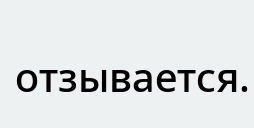отзывается.